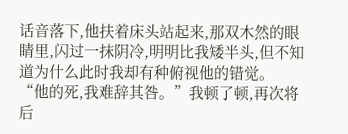话音落下,他扶着床头站起来,那双木然的眼睛里,闪过一抹阴冷,明明比我矮半头,但不知道为什么此时我却有种俯视他的错觉。
“他的死,我难辞其咎。”我顿了顿,再次将后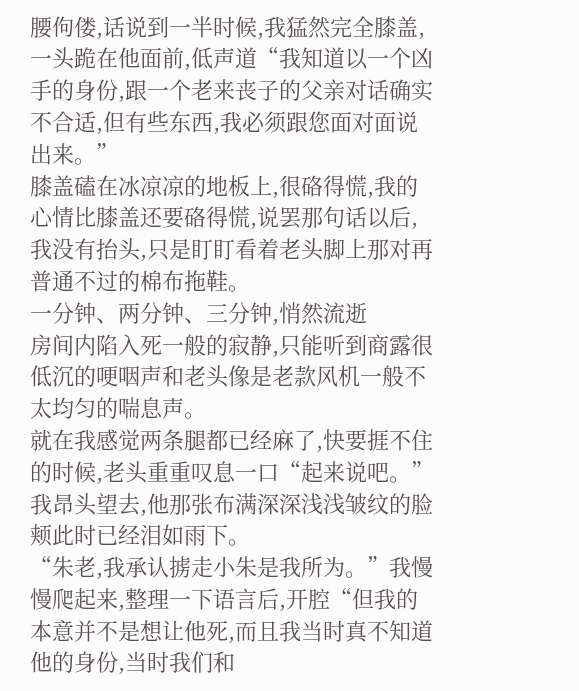腰佝偻,话说到一半时候,我猛然完全膝盖,一头跪在他面前,低声道“我知道以一个凶手的身份,跟一个老来丧子的父亲对话确实不合适,但有些东西,我必须跟您面对面说出来。”
膝盖磕在冰凉凉的地板上,很硌得慌,我的心情比膝盖还要硌得慌,说罢那句话以后,我没有抬头,只是盯盯看着老头脚上那对再普通不过的棉布拖鞋。
一分钟、两分钟、三分钟,悄然流逝
房间内陷入死一般的寂静,只能听到商露很低沉的哽咽声和老头像是老款风机一般不太均匀的喘息声。
就在我感觉两条腿都已经麻了,快要捱不住的时候,老头重重叹息一口“起来说吧。”
我昂头望去,他那张布满深深浅浅皱纹的脸颊此时已经泪如雨下。
“朱老,我承认掳走小朱是我所为。”我慢慢爬起来,整理一下语言后,开腔“但我的本意并不是想让他死,而且我当时真不知道他的身份,当时我们和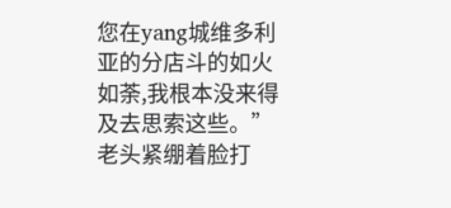您在yang城维多利亚的分店斗的如火如荼,我根本没来得及去思索这些。”
老头紧绷着脸打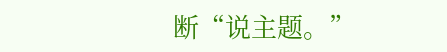断“说主题。”